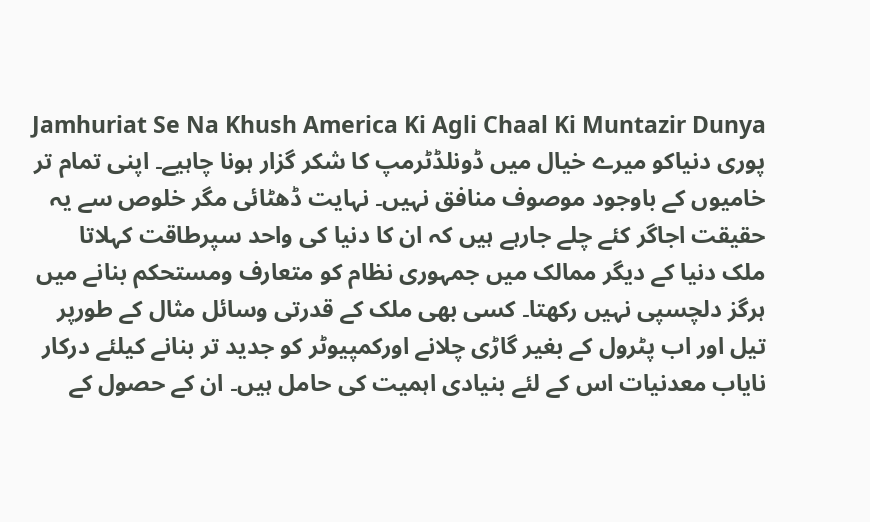Jamhuriat Se Na Khush America Ki Agli Chaal Ki Muntazir Dunya
پوری دنیاکو میرے خیال میں ڈونلڈٹرمپ کا شکر گزار ہونا چاہیے۔ اپنی تمام تر خامیوں کے باوجود موصوف منافق نہیں۔ نہایت ڈھٹائی مگر خلوص سے یہ حقیقت اجاگر کئے چلے جارہے ہیں کہ ان کا دنیا کی واحد سپرطاقت کہلاتا ملک دنیا کے دیگر ممالک میں جمہوری نظام کو متعارف ومستحکم بنانے میں ہرگز دلچسپی نہیں رکھتا۔ کسی بھی ملک کے قدرتی وسائل مثال کے طورپر تیل اور اب پٹرول کے بغیر گاڑی چلانے اورکمپیوٹر کو جدید تر بنانے کیلئے درکار نایاب معدنیات اس کے لئے بنیادی اہمیت کی حامل ہیں۔ ان کے حصول کے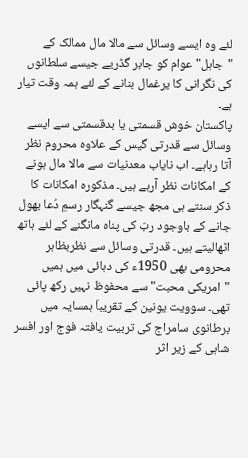لئے وہ ایسے وسائل سے مالا مال ممالک کے "جاہل" عوام کو جابر گڈریے جیسے سلطانوں کی نگرانی کا یرغمال بنانے کے لئے ہمہ وقت تیار ہے۔
پاکستان خوش قسمتی یا بدقسمتی سے ایسے وسائل سے قدرتی گیس کے علاوہ محروم نظر آتا رہاہے۔ اب نایاب معدنیات سے مالا مال ہونے کے امکانات نظر آرہے ہیں۔ مذکورہ امکانات کا ذکر سنتے ہی مجھ جیسے گنہگار رسمِ دُعا بھول جانے کے باوجود ربّ کی پناہ مانگنے کے لئے ہاتھ اٹھالیتے ہیں۔ قدرتی وسائل سے نظربظاہر محرومی بھی 1950ء کی دہائی میں ہمیں "امریکی محبت" سے محفوظ نہیں رکھ پائی تھی۔ سوویت یونین کے تقریباَ ہمسایہ میں برطانوی سامراج کی تربیت یافتہ فوج اور افسر شاہی کے زیر اثر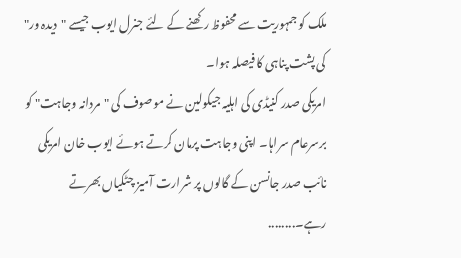ملک کو جمہوریت سے محفوظ رکھنے کے لئے جنرل ایوب جیسے "دیدہ ور" کی پشت پناہی کا فیصلہ ہوا۔
امریکی صدر کنیڈی کی اہلیہ جیکولین نے موصوف کی "مردانہ وجاہت" کو برسرعام سراہا۔ اپنی وجاہت پرمان کرتے ہوئے ایوب خان امریکی نائب صدر جانسن کے گالوں پر شرارت آمیز چٹکیاں بھرتے رہے۔........